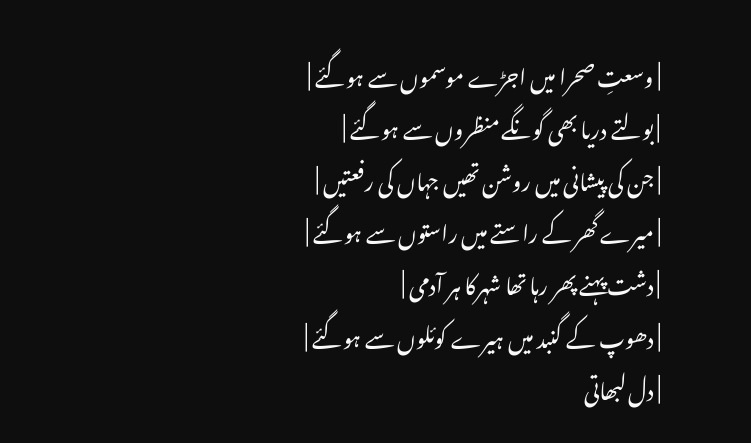| وسعتِ صحرا میں اجڑے موسموں سے ہوگئے |
| بولتے دریا بھی گونگے منظروں سے ہوگئے |
| جن کی پیشانی میں روشن تھیں جہاں کی رفعتیں |
| میرے گھر کے راستے میں راستوں سے ہوگئے |
| دشت پہنے پھر رہا تھا شہرکا ہر آدمی |
| دھوپ کے گنبد میں ہیرے کوئلوں سے ہوگئے |
| دل لبھاتی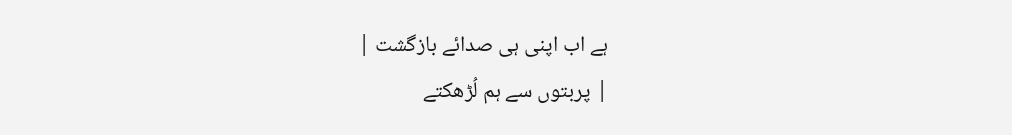ہے اب اپنی ہی صدائے بازگشت |
| پربتوں سے ہم لُڑھکتے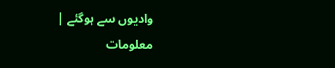وادیوں سے ہوگئے |
معلومات